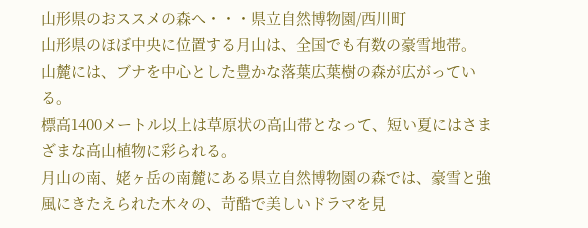山形県のおススメの森へ・・・県立自然博物園/西川町
山形県のほぼ中央に位置する月山は、全国でも有数の豪雪地帯。
山麓には、ブナを中心とした豊かな落葉広葉樹の森が広がっている。
標高1400メートル以上は草原状の高山帯となって、短い夏にはさまざまな高山植物に彩られる。
月山の南、姥ヶ岳の南麓にある県立自然博物園の森では、豪雪と強風にきたえられた木々の、苛酷で美しいドラマを見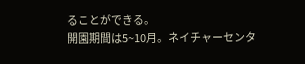ることができる。
開園期間は5~10月。ネイチャーセンタ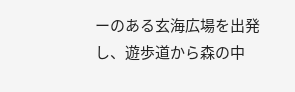ーのある玄海広場を出発し、遊歩道から森の中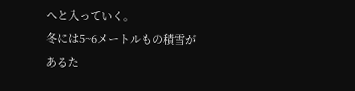へと入っていく。
冬には5~6メートルもの積雪があるた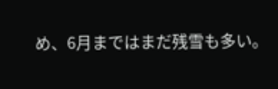め、6月まではまだ残雪も多い。